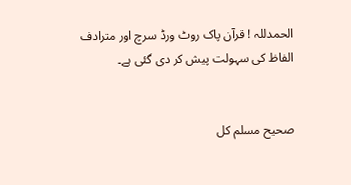الحمدللہ ! قرآن پاک روٹ ورڈ سرچ اور مترادف الفاظ کی سہولت پیش کر دی گئی ہے۔


صحيح مسلم کل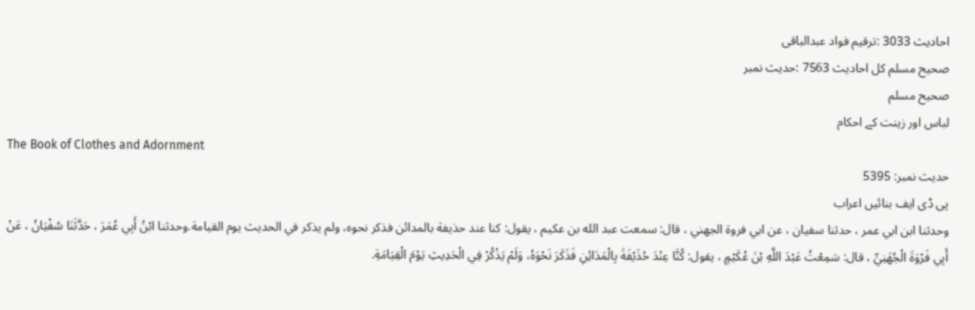احادیث 3033 :ترقیم فواد عبدالباقی
صحيح مسلم کل احادیث 7563 :حدیث نمبر
صحيح مسلم
لباس اور زینت کے احکام
The Book of Clothes and Adornment
حدیث نمبر: 5395
پی ڈی ایف بنائیں اعراب
وحدثنا ابن ابي عمر ، حدثنا سفيان ، عن ابي فروة الجهني ، قال: سمعت عبد الله بن عكيم ، يقول: كنا عند حذيفة بالمدائن فذكر نحوه، ولم يذكر في الحديث يوم القيامة.وحدثنا ابْنُ أَبِي عُمَرَ ، حَدَّثَنَا سُفْيَانُ ، عَنْ أَبِي فَرْوَةَ الْجُهَنِيِّ ، قال: سَمِعْتُ عَبْدَ اللَّهِ بْنَ عُكَيْمٍ ، يقول: كُنَّا عِنْدَ حُذَيْفَةَ بِالْمَدَائِنِ فَذَكَرَ نَحْوَهُ، وَلَمْ يَذْكُرْ فِي الْحَدِيثِ يَوْمَ الْقِيَامَةِ.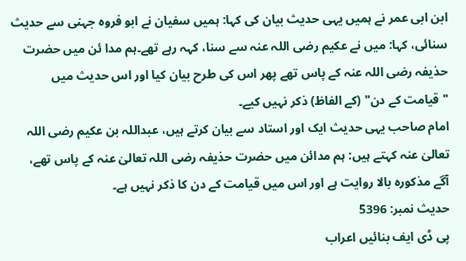ابن ابی عمر نے ہمیں یہی حدیث بیان کی کہا: ہمیں سفیان نے ابو فروہ جہنی سے حدیث سنائی، کہا: میں نے عکیم رضی اللہ عنہ سے سنا، کہہ رہے تھے۔ہم مدا ئن میں حضرت حذیفہ رضی اللہ عنہ کے پاس تھے پھر اس کی طرح بیان کیا اور اس حدیث میں "قیامت کے دن" (کے الفاظ) ذکر نہیں کیے۔
امام صاحب یہی حدیث ایک اور استاد سے بیان کرتے ہیں، عبداللہ بن عکیم رضی اللہ تعالیٰ عنہ کہتے ہیں: ہم مدائن میں حضرت حذیفہ رضی اللہ تعالیٰ عنہ کے پاس تھے، آگے مذکورہ بالا روایت ہے اور اس میں قیامت کے دن کا ذکر نہیں ہے۔
حدیث نمبر: 5396
پی ڈی ایف بنائیں اعراب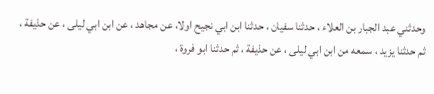وحدثني عبد الجبار بن العلاء ، حدثنا سفيان ، حدثنا ابن ابي نجيح اولا، عن مجاهد ، عن ابن ابي ليلى ، عن حذيفة ، ثم حدثنا يزيد ، سمعه من ابن ابي ليلى ، عن حذيفة ، ثم حدثنا ابو فروة ،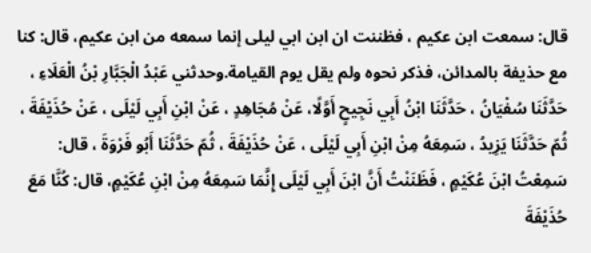قال: سمعت ابن عكيم ، فظننت ان ابن ابي ليلى إنما سمعه من ابن عكيم، قال: كنا مع حذيفة بالمدائن، فذكر نحوه ولم يقل يوم القيامة.وحدثني عَبْدُ الْجَبَّارِ بْنُ الْعَلَاءِ ، حَدَّثَنَا سُفْيَانُ ، حَدَّثَنَا ابْنُ أَبِي نَجِيحٍ أَوَّلًا، عَنْ مُجَاهِدٍ ، عَنْ ابْنِ أَبِي لَيْلَى ، عَنْ حُذَيْفَةَ ، ثُمّ حَدَّثَنَا يَزِيدُ ، سَمِعَهُ مِنْ ابْنِ أَبِي لَيْلَى ، عَنْ حُذَيْفَةَ ، ثُمّ حَدَّثَنَا أَبُو فَرْوَةَ ، قال: سَمِعْتُ ابْنَ عُكَيْمٍ ، فَظَنَنْتُ أَنَّ ابْنَ أَبِي لَيْلَى إِنَّمَا سَمِعَهُ مِنْ ابْنِ عُكَيْمٍ، قال: كُنَّا مَعَ حُذَيْفَةَ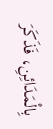بِالْمَدَائِنِ، فَذَكَرَ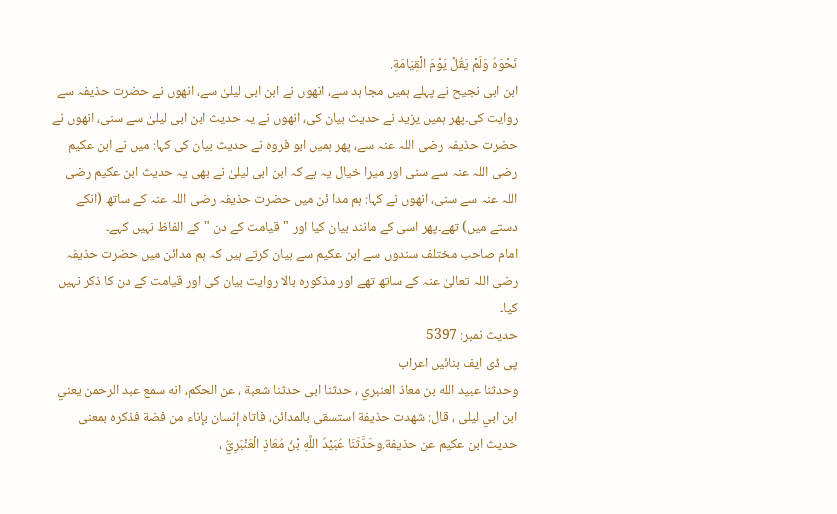نَحْوَهُ وَلَمْ يَقُلْ يَوْمَ الْقِيَامَةِ.
ابن ابی نجیح نے پہلے ہمیں مجا ہد سے، انھوں نے ابن ابی لیلیٰ سے، انھوں نے حضرت حذیفہ سے روایت کی۔پھر ہمیں یزید نے حدیث بیان کی، انھوں نے یہ حدیث ابن ابی لیلیٰ سے سنی، انھوں نے حضرت حذیفہ رضی اللہ عنہ سے، پھر ہمیں ابو فروہ نے حدیث بیان کی کہا: میں نے ابن عکیم رضی اللہ عنہ سے سنی اور میرا خیال یہ ہے کہ ابن ابی لیلیٰ نے بھی یہ حدیث ابن عکیم رضی اللہ عنہ سے سنی، انھوں نے کہا: ہم مدا ئن میں حضرت حذیفہ رضی اللہ عنہ کے ساتھ (انکے دستے میں) تھے۔پھر اسی کے مانند بیان کیا اور "قیامت کے دن "کے الفاظ نہیں کہے۔
امام صاحب مختلف سندوں سے ابن عکیم سے بیان کرتے ہیں کہ ہم مدائن میں حضرت حذیفہ رضی اللہ تعالیٰ عنہ کے ساتھ تھے اور مذکورہ بالا روایت بیان کی اور قیامت کے دن کا ذکر نہیں کیا۔
حدیث نمبر: 5397
پی ڈی ایف بنائیں اعراب
وحدثنا عبيد الله بن معاذ العنبري ، حدثنا ابى حدثنا شعبة ، عن الحكم، انه سمع عبد الرحمن يعني ابن ابي ليلى ، قال: شهدت حذيفة استسقى بالمدائن، فاتاه إنسان بإناء من فضة فذكره بمعنى حديث ابن عكيم عن حذيفة.وحَدَّثَنَا عُبَيْدُ اللَّهِ بْنُ مُعَاذٍ الْعَنْبَرِيُّ ،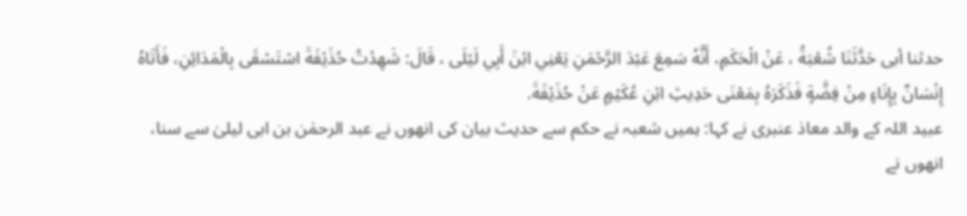حدثنا أبى حَدَّثَنَا شُعْبَةُ ، عَنْ الْحَكَمِ، أَنَّهُ سَمِعَ عَبْدَ الرَّحْمَنِ يَعْنِي ابْنَ أَبِي لَيْلَى ، قَالَ: شَهِدْتُ حُذَيْفَةَ اسْتَسْقَى بِالْمَدَائِنِ، فَأَتَاهُ إِنْسَانٌ بِإِنَاءٍ مِنْ فِضَّةٍ فَذَكَرَهُ بِمَعْنَى حَدِيثِ ابْنِ عُكَيْمٍ عَنْ حُذَيْفَةَ.
عبید اللہ کے والد معاذ عنبری نے کہا: ہمیں شعبہ نے حکم سے حدیث بیان کی انھوں نے عبد الرحمٰن بن ابی لیلیٰ سے سنا، انھوں نے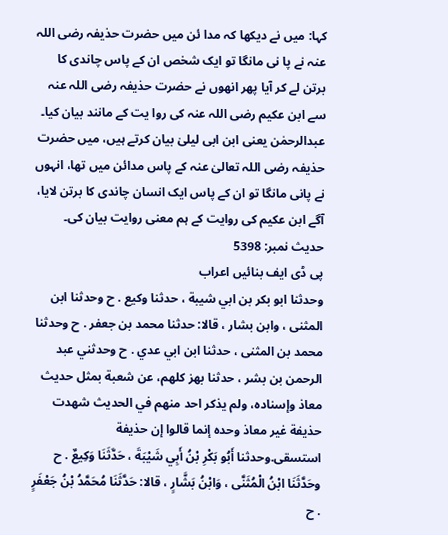کہا: میں نے دیکھا کہ مدا ئن میں حضرت حذیفہ رضی اللہ عنہ نے پا نی مانگا تو ایک شخص ان کے پاس چاندی کا برتن لے کر آیا پھر انھوں نے حضرت حذیفہ رضی اللہ عنہ سے ابن عکیم رضی اللہ عنہ کی روا یت کے مانند بیان کیا۔
عبدالرحمٰن یعنی ابن ابی لیلیٰ بیان کرتے ہیں، میں حضرت حذیفہ رضی اللہ تعالیٰ عنہ کے پاس مدائن میں تھا، انہوں نے پانی مانگا تو ان کے پاس ایک انسان چاندی کا برتن لایا، آگے ابن عکیم کی روایت کے ہم معنی روایت بیان کی۔
حدیث نمبر: 5398
پی ڈی ایف بنائیں اعراب
وحدثنا ابو بكر بن ابي شيبة ، حدثنا وكيع . ح وحدثنا ابن المثنى ، وابن بشار ، قالا: حدثنا محمد بن جعفر . ح وحدثنا محمد بن المثنى ، حدثنا ابن ابي عدي . ح وحدثني عبد الرحمن بن بشر ، حدثنا بهز كلهم، عن شعبة بمثل حديث معاذ وإسناده، ولم يذكر احد منهم في الحديث شهدت حذيفة غير معاذ وحده إنما قالوا إن حذيفة استسقى.وحدثنا أَبُو بَكْرِ بْنُ أَبِي شَيْبَةَ ، حَدَّثَنَا وَكِيعٌ . ح وحَدَّثَنَا ابْنُ الْمُثَنَّى ، وَابْنُ بَشَّارٍ ، قالا: حَدَّثَنَا مُحَمَّدُ بْنُ جَعْفَرٍ . ح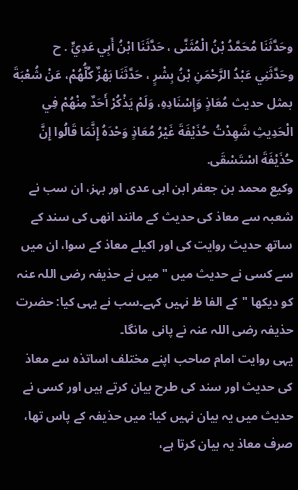وحَدَّثَنَا مُحَمَّدُ بْنُ الْمُثَنَّى ، حَدَّثَنَا ابْنُ أَبِي عَدِيٍّ . ح وحَدَّثَنِي عَبْدُ الرَّحْمَنِ بْنُ بِشْرٍ ، حَدَّثَنَا بَهْزٌ كُلُّهُمْ، عَنْ شُعْبَةَ بمثل حديث مُعَاذٍ وَإِسْنَادِهِ، وَلَمْ يَذْكُرْ أَحَدٌ مِنْهُمْ فِي الْحَدِيثِ شَهِدْتُ حُذَيْفَةَ غَيْرُ مُعَاذٍ وَحْدَهُ إِنَّمَا قَالُوا إِنَّ حُذَيْفَةَ اسْتَسْقَى.
وکیع محمد بن جعفر ابن ابی عدی اور بہز، ان سب نے شعبہ سے معاذ کی حدیث کے مانند انھی کی سند کے ساتھ حدیث روایت کی اور اکیلے معاذ کے سوا، ان میں سے کسی نے حدیث میں " میں نے حذیفہ رضی اللہ عنہ کو دیکھا "کے الفا ظ نہیں کہے۔سب نے یہی کیا: حضرت حذیفہ رضی اللہ عنہ نے پانی مانگا۔
یہی روایت امام صاحب اپنے مختلف اساتذہ سے معاذ کی حدیث اور سند کی طرح بیان کرتے ہیں اور کسی نے حدیث میں یہ بیان نہیں کیا: میں حذیفہ کے پاس تھا، صرف معاذ یہ بیان کرتا ہے،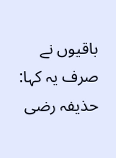باقیوں نے صرف یہ کہا: حذیفہ رضی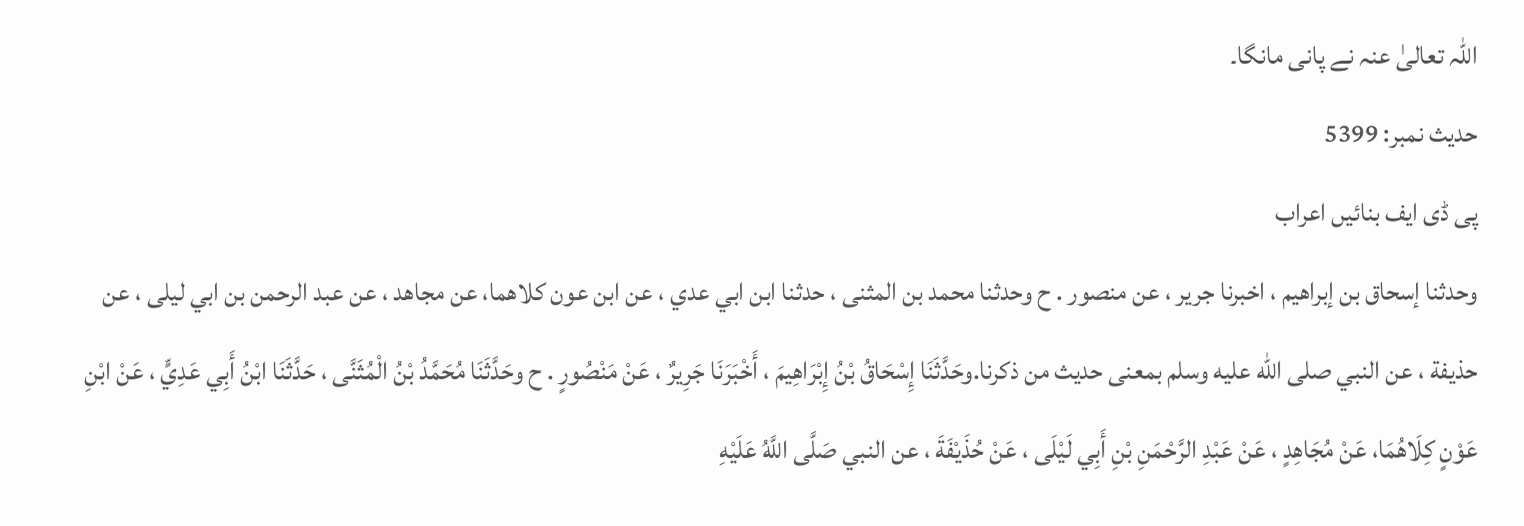اللہ تعالیٰ عنہ نے پانی مانگا۔
حدیث نمبر: 5399
پی ڈی ایف بنائیں اعراب
وحدثنا إسحاق بن إبراهيم ، اخبرنا جرير ، عن منصور . ح وحدثنا محمد بن المثنى ، حدثنا ابن ابي عدي ، عن ابن عون كلاهما، عن مجاهد ، عن عبد الرحمن بن ابي ليلى ، عن حذيفة ، عن النبي صلى الله عليه وسلم بمعنى حديث من ذكرنا.وحَدَّثَنَا إِسْحَاقُ بْنُ إِبْرَاهِيمَ ، أَخْبَرَنَا جَرِيرٌ ، عَنْ مَنْصُورٍ . ح وحَدَّثَنَا مُحَمَّدُ بْنُ الْمُثَنَّى ، حَدَّثَنَا ابْنُ أَبِي عَدِيٍّ ، عَنْ ابْنِ عَوْنٍ كِلَاهُمَا، عَنْ مُجَاهِدٍ ، عَنْ عَبْدِ الرَّحْمَنِ بْنِ أَبِي لَيْلَى ، عَنْ حُذَيْفَةَ ، عن النبي صَلَّى اللَّهُ عَلَيْهِ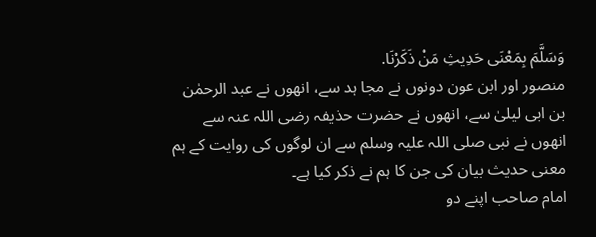وَسَلَّمَ بِمَعْنَى حَدِيثِ مَنْ ذَكَرْنَا.
منصور اور ابن عون دونوں نے مجا ہد سے، انھوں نے عبد الرحمٰن بن ابی لیلیٰ سے، انھوں نے حضرت حذیفہ رضی اللہ عنہ سے انھوں نے نبی صلی اللہ علیہ وسلم سے ان لوگوں کی روایت کے ہم معنی حدیث بیان کی جن کا ہم نے ذکر کیا ہے۔
امام صاحب اپنے دو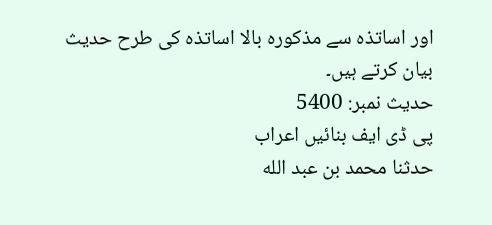اور اساتذہ سے مذکورہ بالا اساتذہ کی طرح حدیث بیان کرتے ہیں۔
حدیث نمبر: 5400
پی ڈی ایف بنائیں اعراب
حدثنا محمد بن عبد الله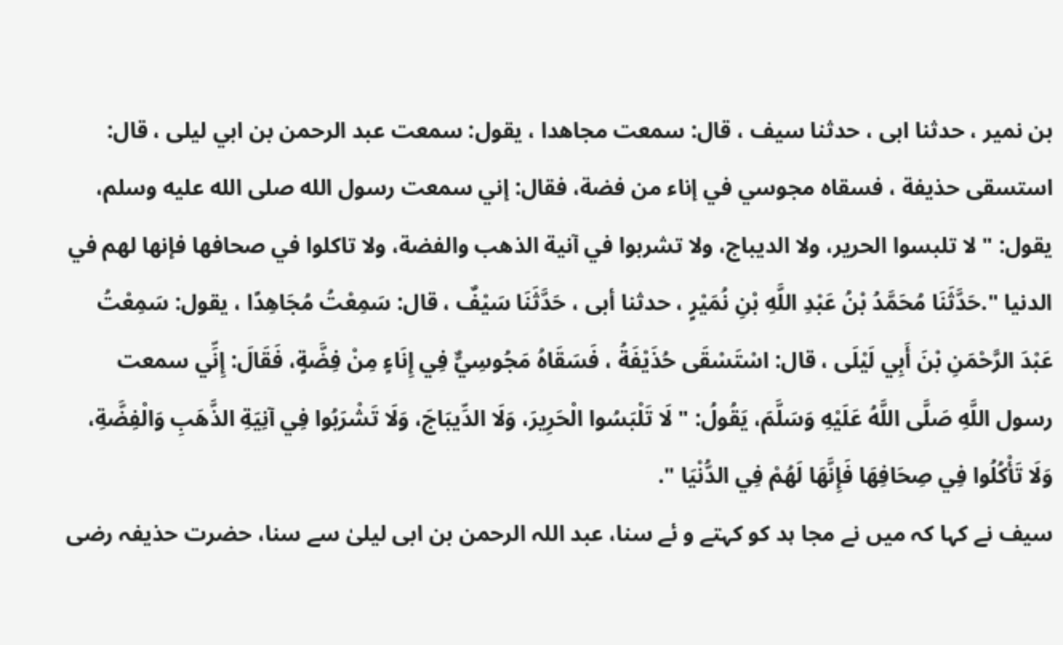بن نمير ، حدثنا ابى ، حدثنا سيف ، قال: سمعت مجاهدا ، يقول: سمعت عبد الرحمن بن ابي ليلى ، قال: استسقى حذيفة ، فسقاه مجوسي في إناء من فضة، فقال: إني سمعت رسول الله صلى الله عليه وسلم، يقول: " لا تلبسوا الحرير، ولا الديباج، ولا تشربوا في آنية الذهب والفضة، ولا تاكلوا في صحافها فإنها لهم في الدنيا ".حَدَّثَنَا مُحَمَّدُ بْنُ عَبْدِ اللَّهِ بْنِ نُمَيْرٍ ، حدثنا أبى ، حَدَّثَنَا سَيْفٌ ، قال: سَمِعْتُ مُجَاهِدًا ، يقول: سَمِعْتُ عَبْدَ الرَّحْمَنِ بْنَ أَبِي لَيْلَى ، قال: اسْتَسْقَى حُذَيْفَةُ ، فَسَقَاهُ مَجُوسِيٌّ فِي إِنَاءٍ مِنْ فِضَّةٍ، فَقَالَ: إِنِّي سمعت رسول اللَّهِ صَلَّى اللَّهُ عَلَيْهِ وَسَلَّمَ، يَقُولُ: " لَا تَلْبَسُوا الْحَرِيرَ، وَلَا الدِّيبَاجَ، وَلَا تَشْرَبُوا فِي آنِيَةِ الذَّهَبِ وَالْفِضَّةِ، وَلَا تَأْكُلُوا فِي صِحَافِهَا فَإِنَّهَا لَهُمْ فِي الدُّنْيَا ".
سیف نے کہا کہ میں نے مجا ہد کو کہتے و ئے سنا، عبد اللہ الرحمن بن ابی لیلیٰ سے سنا، حضرت حذیفہ رضی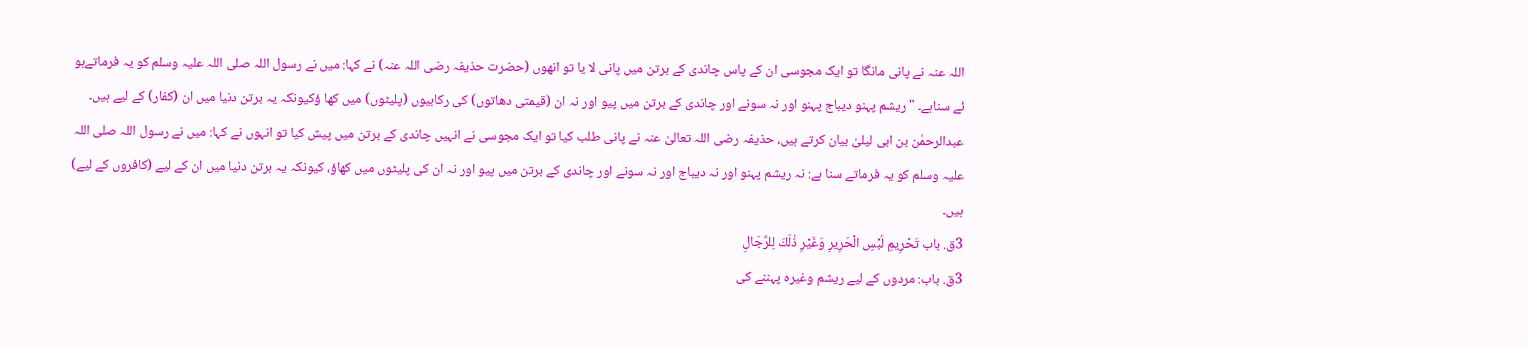اللہ عنہ نے پانی مانگا تو ایک مجوسی ان کے پاس چاندی کے برتن میں پانی لا یا تو انھوں (حضرت حذیفہ رضی اللہ عنہ) نے کہا: میں نے رسول اللہ صلی اللہ علیہ وسلم کو یہ فرماتےہو ئے سناہے۔ "ریشم پہنو دیباج پہنو اور نہ سونے اور چاندی کے برتن میں پیو اور نہ ان (قیمتی دھاتوں) کی رکابیوں (پلیٹوں) میں کھا ؤکیونکہ یہ برتن دنیا میں ان (کفار) کے لیے ہیں۔
عبدالرحمٰن بن ابی لیلیٰ بیان کرتے ہیں، حذیفہ رضی اللہ تعالیٰ عنہ نے پانی طلب کیا تو ایک مجوسی نے انہیں چاندی کے برتن میں پیش کیا تو انہوں نے کہا: میں نے رسول اللہ صلی اللہ علیہ وسلم کو یہ فرماتے سنا ہے: نہ ریشم پہنو اور نہ دیباج اور نہ سونے اور چاندی کے برتن میں پیو اور نہ ان کی پلیٹوں میں کھاؤ، کیونکہ یہ برتن دنیا میں ان کے لیے (کافروں کے لیے) ہیں۔
3ق. باب تَحْرِيمِ لُبْسِ الْحَرِيرِ وَغَيْرِ ذٰلَكَ لِلرِّجَالِ
3ق. باب: مردوں کے لیے ریشم وغیرہ پہننے کی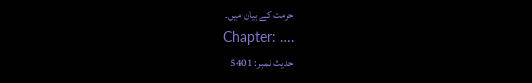حرمت کے بیان میں۔
Chapter: ….
حدیث نمبر: 5401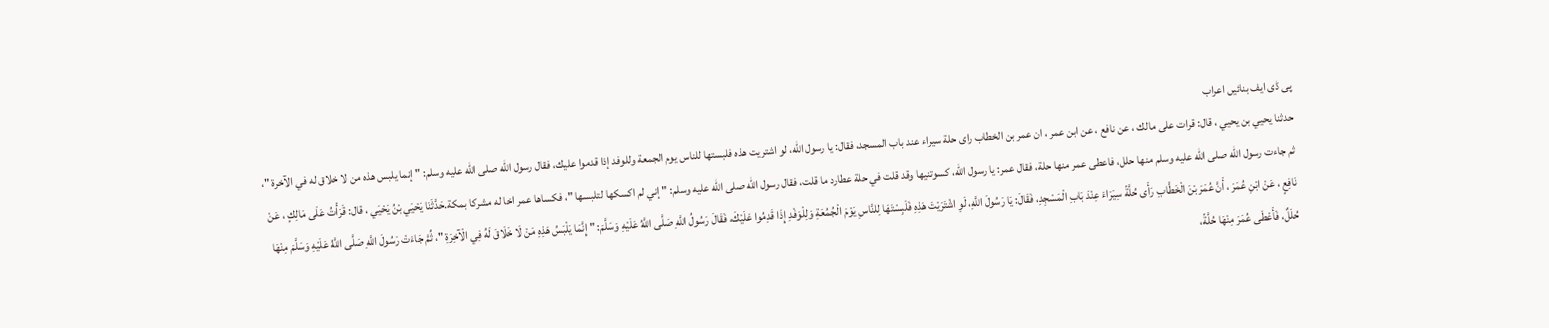پی ڈی ایف بنائیں اعراب
حدثنا يحيي بن يحيي ، قال: قرات على مالك ، عن نافع ، عن ابن عمر ، ان عمر بن الخطاب راى حلة سيراء عند باب المسجد، فقال: يا رسول الله، لو اشتريت هذه فلبستها للناس يوم الجمعة وللوفد إذا قدموا عليك، فقال رسول الله صلى الله عليه وسلم: " إنما يلبس هذه من لا خلاق له في الآخرة "، ثم جاءت رسول الله صلى الله عليه وسلم منها حلل، فاعطى عمر منها حلة، فقال عمر: يا رسول الله، كسوتنيها وقد قلت في حلة عطارد ما قلت، فقال رسول الله صلى الله عليه وسلم: " إني لم اكسكها لتلبسها "، فكساها عمر اخا له مشركا بمكة.حَدَّثَنَا يَحْيَي بْنُ يَحْيَي ، قال: قَرَأْتُ عَلَى مَالِكٍ ، عَنْ نَافِعٍ ، عَنْ ابْنِ عُمَرَ ، أَنَّ عُمَرَ بْنَ الْخَطَّابِ رَأَى حُلَّةً سِيَرَاءَ عِنْدَ بَابِ الْمَسْجِدِ، فَقَالَ: يَا رَسُولَ اللَّهِ، لَوِ اشْتَرَيْتَ هَذِهِ فَلَبِسْتَهَا لِلنَّاسِ يَوْمَ الْجُمُعَةِ وَلِلْوَفْدِ إِذَا قَدِمُوا عَلَيْكَ، فَقَالَ رَسُولُ اللَّهِ صَلَّى اللَّهُ عَلَيْهِ وَسَلَّمَ: " إِنَّمَا يَلْبَسُ هَذِهِ مَنْ لَا خَلَاقَ لَهُ فِي الْآخِرَةِ "، ثُمَّ جَاءَتْ رَسُولَ اللَّهِ صَلَّى اللَّهُ عَلَيْهِ وَسَلَّمَ مِنْهَا حُلَلٌ، فَأَعْطَى عُمَرَ مِنْهَا حُلَّةً،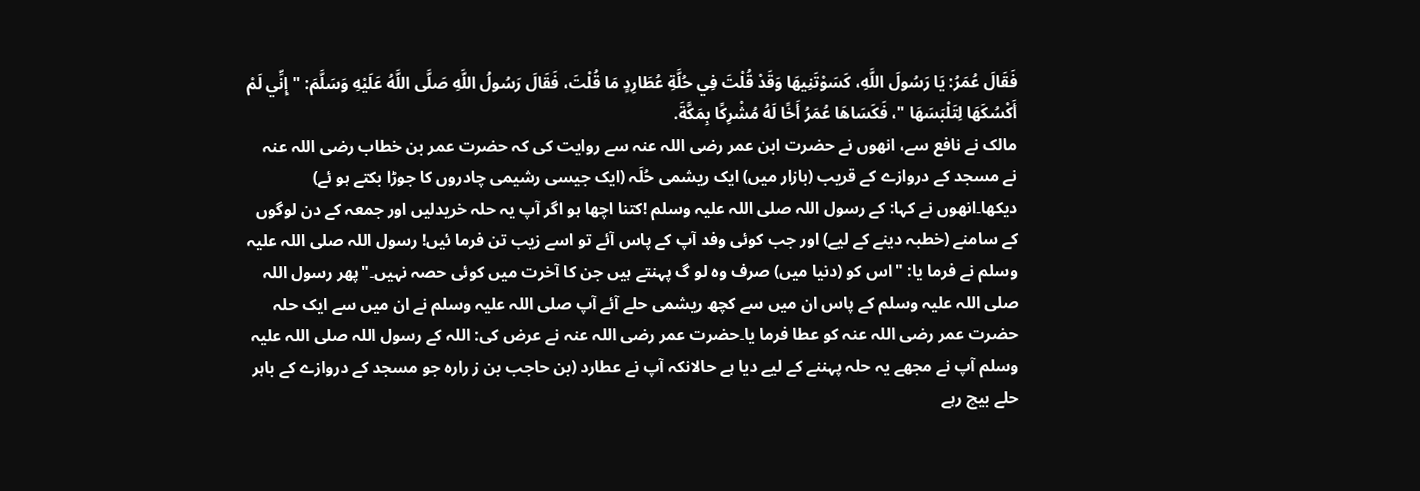فَقَالَ عُمَرُ: يَا رَسُولَ اللَّهِ، كَسَوْتَنِيهَا وَقَدْ قُلْتَ فِي حُلَّةِ عُطَارِدٍ مَا قُلْتَ، فَقَالَ رَسُولُ اللَّهِ صَلَّى اللَّهُ عَلَيْهِ وَسَلَّمَ: " إِنِّي لَمْ أَكْسُكَهَا لِتَلْبَسَهَا "، فَكَسَاهَا عُمَرُ أَخًا لَهُ مُشْرِكًا بِمَكَّةَ.
مالک نے نافع سے، انھوں نے حضرت ابن عمر رضی اللہ عنہ سے روایت کی کہ حضرت عمر بن خطاب رضی اللہ عنہ نے مسجد کے دروازے کے قریب (بازار میں) ایک ریشمی حُلَہ (ایک جیسی رشیمی چادروں کا جوڑا بکتے ہو ئے) دیکھا۔انھوں نے کہا: کے رسول اللہ صلی اللہ علیہ وسلم !کتنا اچھا ہو اگر آپ یہ حلہ خریدلیں اور جمعہ کے دن لوگوں کے سامنے (خطبہ دینے کے لیے) اور جب کوئی وفد آپ کے پاس آئے تو اسے زیب تن فرما ئیں! رسول اللہ صلی اللہ علیہ وسلم نے فرما یا: "اس کو (دنیا میں) صرف وہ لو گ پہنتے ہیں جن کا آخرت میں کوئی حصہ نہیں۔"پھر رسول اللہ صلی اللہ علیہ وسلم کے پاس ان میں سے کچھ ریشمی حلے آئے آپ صلی اللہ علیہ وسلم نے ان میں سے ایک حلہ حضرت عمر رضی اللہ عنہ کو عطا فرما یا۔حضرت عمر رضی اللہ عنہ نے عرض کی: اللہ کے رسول اللہ صلی اللہ علیہ وسلم آپ نے مجھے یہ حلہ پہننے کے لیے دیا ہے حالانکہ آپ نے عطارد (بن حاجب بن ز رارہ جو مسجد کے دروازے کے باہر حلے بیچ رہے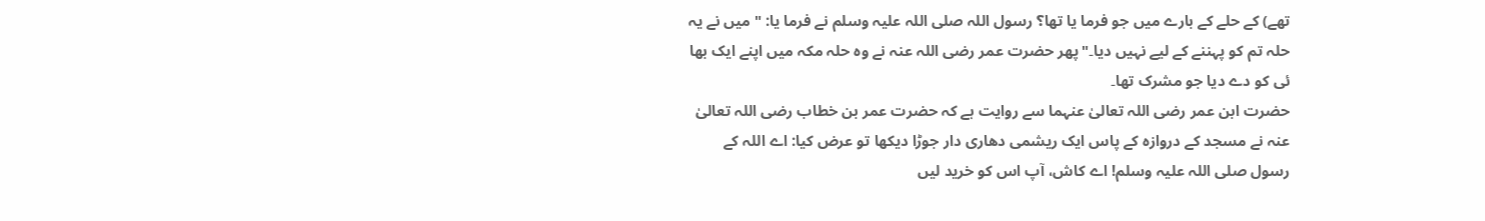تھے) کے حلے کے بارے میں جو فرما یا تھا؟ رسول اللہ صلی اللہ علیہ وسلم نے فرما یا: " میں نے یہ حلہ تم کو پہننے کے لیے نہیں دیا۔"پھر حضرت عمر رضی اللہ عنہ نے وہ حلہ مکہ میں اپنے ایک بھا ئی کو دے دیا جو مشرک تھا۔
حضرت ابن عمر رضی اللہ تعالیٰ عنہما سے روایت ہے کہ حضرت عمر بن خطاب رضی اللہ تعالیٰ عنہ نے مسجد کے دروازہ کے پاس ایک ریشمی دھاری دار جوڑا دیکھا تو عرض کیا: اے اللہ کے رسول صلی اللہ علیہ وسلم! اے کاش، آپ اس کو خرید لیں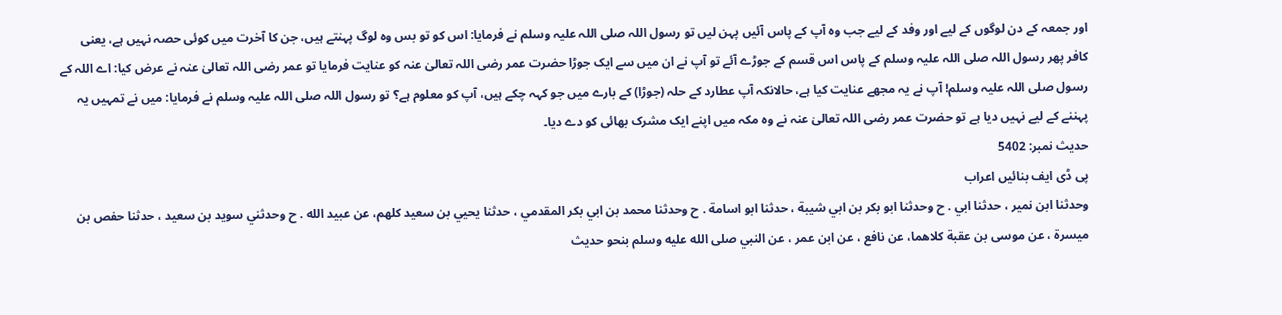اور جمعہ کے دن لوگوں کے لیے اور وفد کے لیے جب وہ آپ کے پاس آئیں پہن لیں تو رسول اللہ صلی اللہ علیہ وسلم نے فرمایا: اس کو تو بس وہ لوگ پہنتے ہیں، جن کا آخرت میں کوئی حصہ نہیں ہے، یعنی کافر پھر رسول اللہ صلی اللہ علیہ وسلم کے پاس اس قسم کے جوڑے آئے تو آپ نے ان میں سے ایک جوڑا حضرت عمر رضی اللہ تعالیٰ عنہ کو عنایت فرمایا تو عمر رضی اللہ تعالیٰ عنہ نے عرض کیا: اے اللہ کے رسول صلی اللہ علیہ وسلم! آپ نے یہ مجھے عنایت کیا ہے، حالانکہ آپ عطارد کے حلہ (جوڑا) کے بارے میں جو کہہ چکے ہیں، آپ کو معلوم ہے؟ تو رسول اللہ صلی اللہ علیہ وسلم نے فرمایا: میں نے تمہیں یہ پہننے کے لیے نہیں دیا ہے تو حضرت عمر رضی اللہ تعالیٰ عنہ نے وہ مکہ میں اپنے ایک مشرک بھائی کو دے دیا۔
حدیث نمبر: 5402
پی ڈی ایف بنائیں اعراب
وحدثنا ابن نمير ، حدثنا ابي . ح وحدثنا ابو بكر بن ابي شيبة ، حدثنا ابو اسامة . ح وحدثنا محمد بن ابي بكر المقدمي ، حدثنا يحيي بن سعيد كلهم، عن عبيد الله . ح وحدثني سويد بن سعيد ، حدثنا حفص بن ميسرة ، عن موسى بن عقبة كلاهما، عن نافع ، عن ابن عمر ، عن النبي صلى الله عليه وسلم بنحو حديث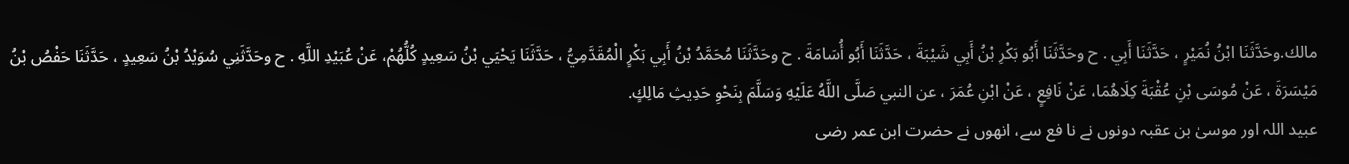مالك.وحَدَّثَنَا ابْنُ نُمَيْرٍ ، حَدَّثَنَا أَبِي . ح وحَدَّثَنَا أَبُو بَكْرِ بْنُ أَبِي شَيْبَةَ ، حَدَّثَنَا أَبُو أُسَامَةَ . ح وحَدَّثَنَا مُحَمَّدُ بْنُ أَبِي بَكْرٍ الْمُقَدَّمِيُّ ، حَدَّثَنَا يَحْيَي بْنُ سَعِيدٍ كُلُّهُمْ، عَنْ عُبَيْدِ اللَّهِ . ح وحَدَّثَنِي سُوَيْدُ بْنُ سَعِيدٍ ، حَدَّثَنَا حَفْصُ بْنُ مَيْسَرَةَ ، عَنْ مُوسَى بْنِ عُقْبَةَ كِلَاهُمَا، عَنْ نَافِعٍ ، عَنْ ابْنِ عُمَرَ ، عن النبي صَلَّى اللَّهُ عَلَيْهِ وَسَلَّمَ بِنَحْوِ حَدِيثِ مَالِكٍ.
عبید اللہ اور موسیٰ بن عقبہ دونوں نے نا فع سے، انھوں نے حضرت ابن عمر رضی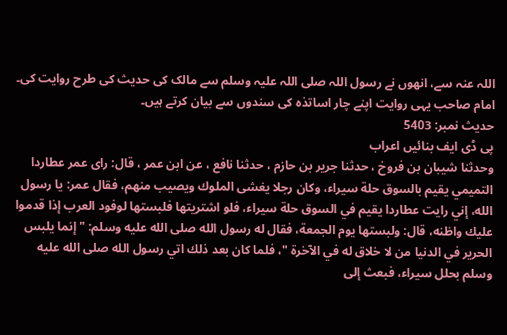اللہ عنہ سے، انھوں نے رسول اللہ صلی اللہ علیہ وسلم سے مالک کی حدیث کی طرح روایت کی۔
امام صاحب یہی روایت اپنے چار اساتذہ کی سندوں سے بیان کرتے ہیں۔
حدیث نمبر: 5403
پی ڈی ایف بنائیں اعراب
وحدثنا شيبان بن فروخ ، حدثنا جرير بن حازم ، حدثنا نافع ، عن ابن عمر ، قال: راى عمر عطاردا التميمي يقيم بالسوق حلة سيراء، وكان رجلا يغشى الملوك ويصيب منهم، فقال عمر: يا رسول الله، إني رايت عطاردا يقيم في السوق حلة سيراء، فلو اشتريتها فلبستها لوفود العرب إذا قدموا عليك واظنه، قال: ولبستها يوم الجمعة، فقال له رسول الله صلى الله عليه وسلم: " إنما يلبس الحرير في الدنيا من لا خلاق له في الآخرة "، فلما كان بعد ذلك اتي رسول الله صلى الله عليه وسلم بحلل سيراء، فبعث إلى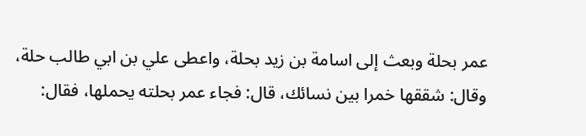عمر بحلة وبعث إلى اسامة بن زيد بحلة، واعطى علي بن ابي طالب حلة، وقال: شققها خمرا بين نسائك، قال: فجاء عمر بحلته يحملها، فقال: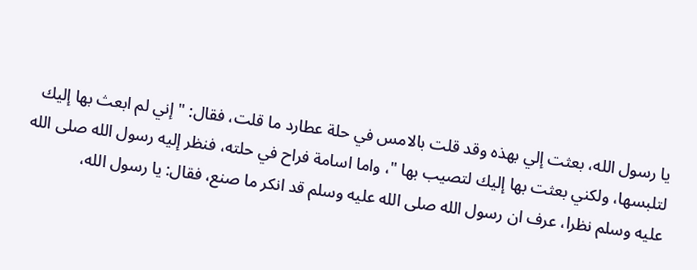يا رسول الله، بعثت إلي بهذه وقد قلت بالامس في حلة عطارد ما قلت، فقال: " إني لم ابعث بها إليك لتلبسها، ولكني بعثت بها إليك لتصيب بها "، واما اسامة فراح في حلته، فنظر إليه رسول الله صلى الله عليه وسلم نظرا، عرف ان رسول الله صلى الله عليه وسلم قد انكر ما صنع، فقال: يا رسول الله،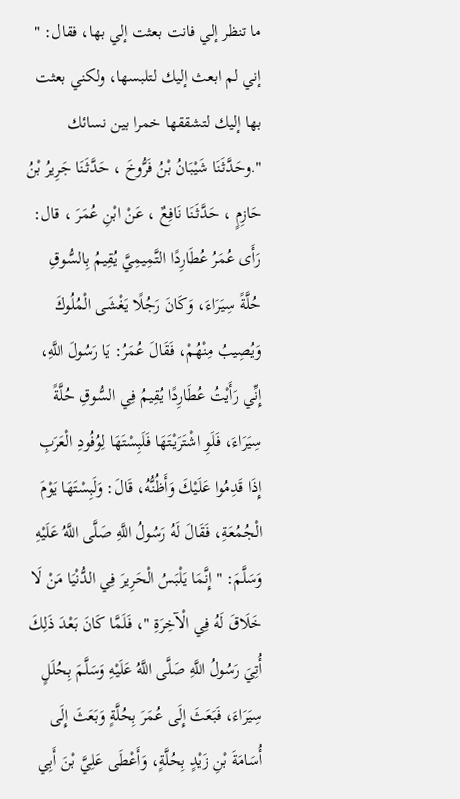ما تنظر إلي فانت بعثت إلي بها، فقال: " إني لم ابعث إليك لتلبسها، ولكني بعثت بها إليك لتشققها خمرا بين نسائك ".وحَدَّثَنَا شَيْبَانُ بْنُ فَرُّوخَ ، حَدَّثَنَا جَرِيرُ بْنُ حَازِمٍ ، حَدَّثَنَا نَافِعٌ ، عَنْ ابْنِ عُمَرَ ، قال: رَأَى عُمَرُ عُطَارِدًا التَّمِيمِيَّ يُقِيمُ بِالسُّوقِ حُلَّةً سِيَرَاءَ، وَكَانَ رَجُلًا يَغْشَى الْمُلُوكَ وَيُصِيبُ مِنْهُمْ، فَقَالَ عُمَرُ: يَا رَسُولَ اللَّهِ، إِنِّي رَأَيْتُ عُطَارِدًا يُقِيمُ فِي السُّوقِ حُلَّةً سِيَرَاءَ، فَلَوِ اشْتَرَيْتَهَا فَلَبِسْتَهَا لِوُفُودِ الْعَرَبِ إِذَا قَدِمُوا عَلَيْكَ وَأَظُنُّهُ، قَالَ: وَلَبِسْتَهَا يَوْمَ الْجُمُعَةِ، فَقَالَ لَهُ رَسُولُ اللَّهِ صَلَّى اللَّهُ عَلَيْهِ وَسَلَّمَ: " إِنَّمَا يَلْبَسُ الْحَرِيرَ فِي الدُّنْيَا مَنْ لَا خَلَاقَ لَهُ فِي الْآخِرَةِ "، فَلَمَّا كَانَ بَعْدَ ذَلِكَ أُتِيَ رَسُولُ اللَّهِ صَلَّى اللَّهُ عَلَيْهِ وَسَلَّمَ بِحُلَلٍ سِيَرَاءَ، فَبَعَثَ إِلَى عُمَرَ بِحُلَّةٍ وَبَعَثَ إِلَى أُسَامَةَ بْنِ زَيْدٍ بِحُلَّةٍ، وَأَعْطَى عَلِيَّ بْنَ أَبِي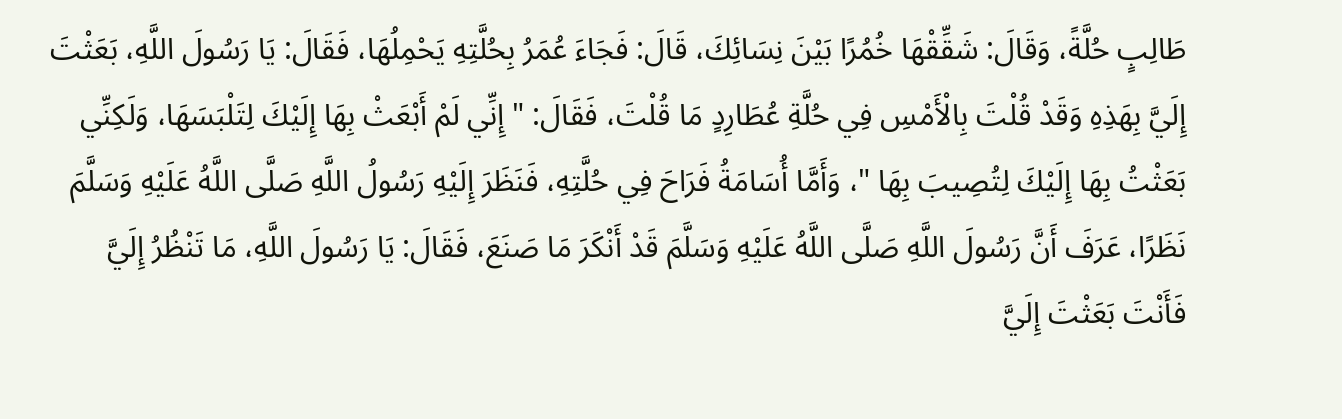طَالِبٍ حُلَّةً، وَقَالَ: شَقِّقْهَا خُمُرًا بَيْنَ نِسَائِكَ، قَالَ: فَجَاءَ عُمَرُ بِحُلَّتِهِ يَحْمِلُهَا، فَقَالَ: يَا رَسُولَ اللَّهِ، بَعَثْتَ إِلَيَّ بِهَذِهِ وَقَدْ قُلْتَ بِالْأَمْسِ فِي حُلَّةِ عُطَارِدٍ مَا قُلْتَ، فَقَالَ: " إِنِّي لَمْ أَبْعَثْ بِهَا إِلَيْكَ لِتَلْبَسَهَا، وَلَكِنِّي بَعَثْتُ بِهَا إِلَيْكَ لِتُصِيبَ بِهَا "، وَأَمَّا أُسَامَةُ فَرَاحَ فِي حُلَّتِهِ، فَنَظَرَ إِلَيْهِ رَسُولُ اللَّهِ صَلَّى اللَّهُ عَلَيْهِ وَسَلَّمَ نَظَرًا، عَرَفَ أَنَّ رَسُولَ اللَّهِ صَلَّى اللَّهُ عَلَيْهِ وَسَلَّمَ قَدْ أَنْكَرَ مَا صَنَعَ، فَقَالَ: يَا رَسُولَ اللَّهِ، مَا تَنْظُرُ إِلَيَّ فَأَنْتَ بَعَثْتَ إِلَيَّ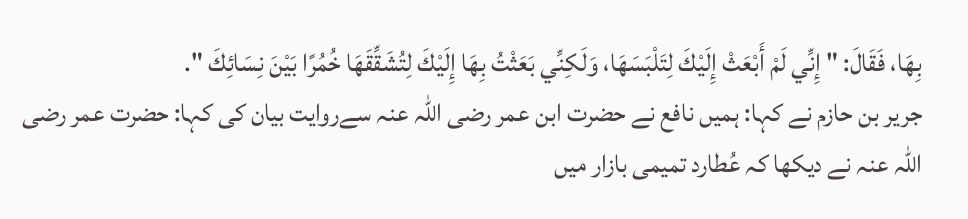بِهَا، فَقَالَ: " إِنِّي لَمْ أَبْعَثْ إِلَيْكَ لِتَلْبَسَهَا، وَلَكِنِّي بَعَثْتُ بِهَا إِلَيْكَ لِتُشَقِّقَهَا خُمُرًا بَيْنَ نِسَائِكَ ".
جریر بن حازم نے کہا: ہمیں نافع نے حضرت ابن عمر رضی اللہ عنہ سےروایت بیان کی کہا: حضرت عمر رضی اللہ عنہ نے دیکھا کہ عُطارد تمیمی بازار میں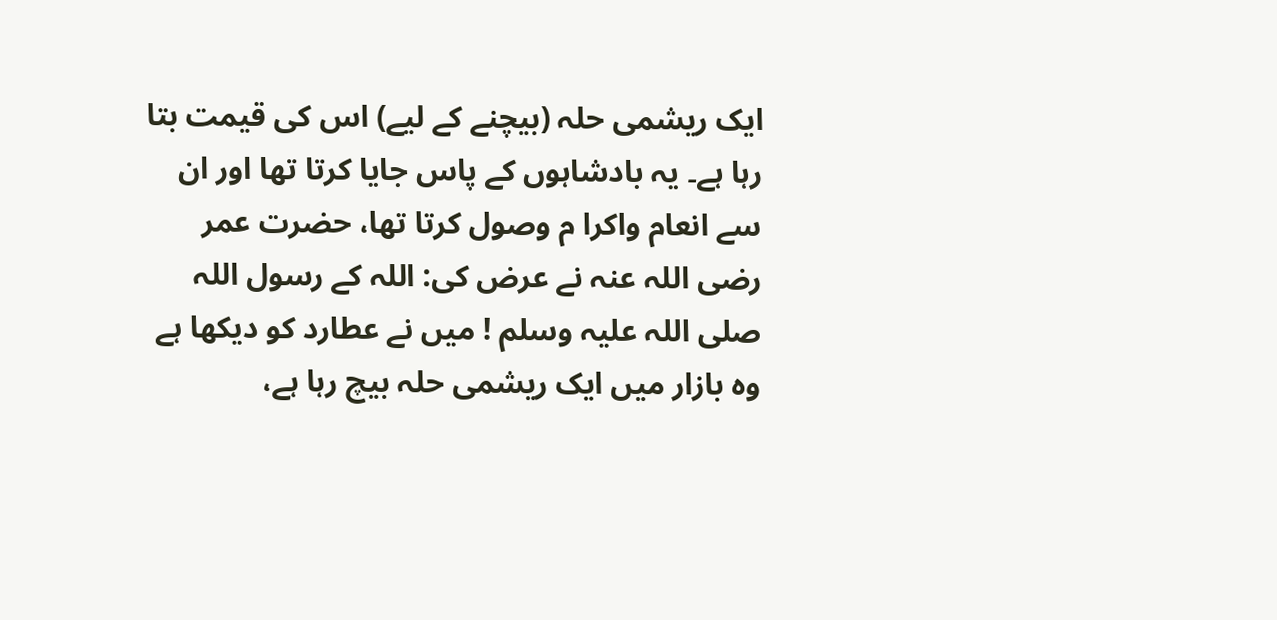ایک ریشمی حلہ (بیچنے کے لیے) اس کی قیمت بتا رہا ہے۔ یہ بادشاہوں کے پاس جایا کرتا تھا اور ان سے انعام واکرا م وصول کرتا تھا، حضرت عمر رضی اللہ عنہ نے عرض کی: اللہ کے رسول اللہ صلی اللہ علیہ وسلم ! میں نے عطارد کو دیکھا ہے وہ بازار میں ایک ریشمی حلہ بیچ رہا ہے،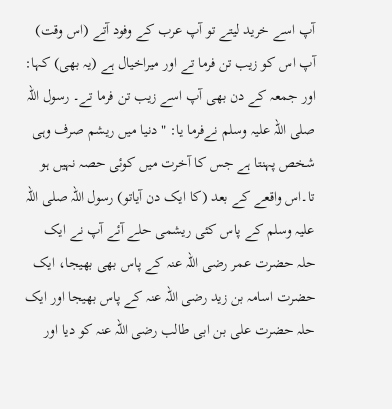آپ اسے خرید لیتے تو آپ عرب کے وفود آتے (اس وقت) آپ اس کو زیب تن فرما تے اور میراخیال ہے (یہ بھی) کہا: اور جمعہ کے دن بھی آپ اسے زیب تن فرما تے۔ رسول اللہ صلی اللہ علیہ وسلم نےفرما یا: " دنیا میں ریشم صرف وہی شخص پہنتا ہے جس کا آخرت میں کوئی حصہ نہیں ہو تا۔اس واقعے کے بعد (کا ایک دن آیاتو) رسول اللہ صلی اللہ علیہ وسلم کے پاس کئی ریشمی حلے آئے آپ نے ایک حلہ حضرت عمر رضی اللہ عنہ کے پاس بھی بھیجا، ایک حضرت اسامہ بن زید رضی اللہ عنہ کے پاس بھیجا اور ایک حلہ حضرت علی بن ابی طالب رضی اللہ عنہ کو دیا اور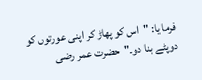فرما یا: "اس کو پھاڑ کر اپنی عورتوں کو دوپٹے بنا دو۔"حضرت عمر رضی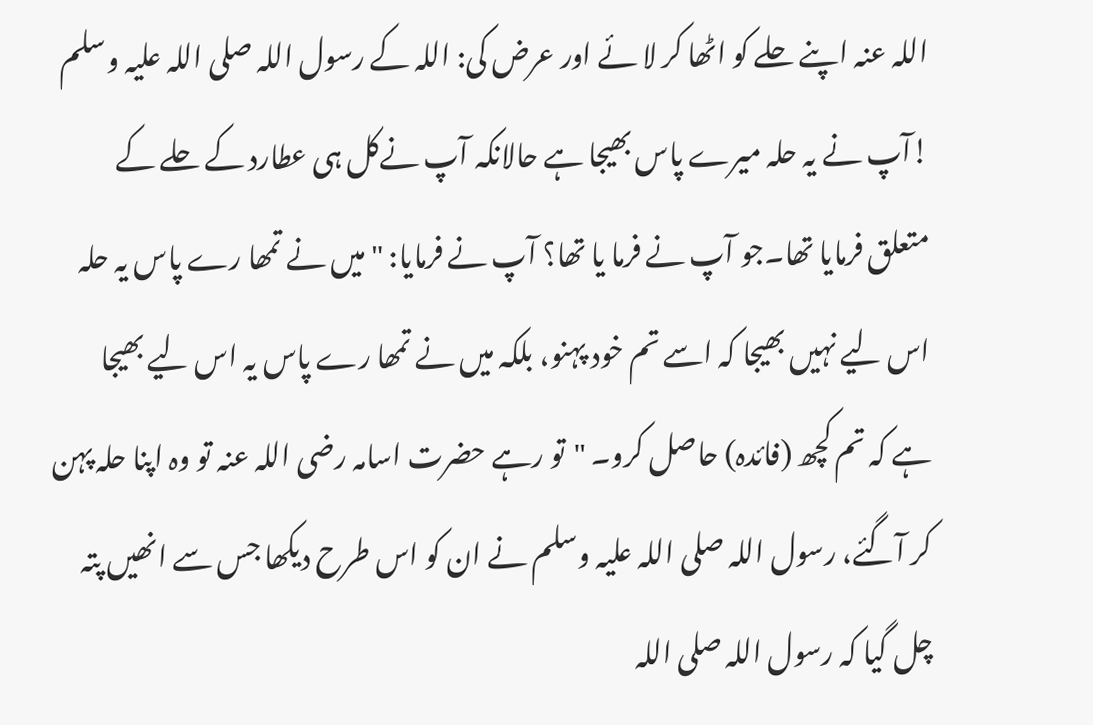اللہ عنہ اپنے حلے کو اٹھا کر لا ئے اور عرض کی: اللہ کے رسول اللہ صلی اللہ علیہ وسلم !آپ نے یہ حلہ میرے پاس بھیجا ہے حالانکہ آپ نےکل ہی عطارد کے حلے کے متعلق فرمایا تھا۔جو آپ نے فرما یا تھا؟ آپ نے فرمایا: " میں نے تمھا رے پاس یہ حلہ اس لیے نہیں بھیجا کہ اسے تم خود پہنو، بلکہ میں نے تمھا رے پاس یہ اس لیے بھیجا ہے کہ تم کچھ (فائدہ) حاصل کرو۔ "تو رہے حضرت اسامہ رضی اللہ عنہ تو وہ اپنا حلہ پہن کر آگئے، رسول اللہ صلی اللہ علیہ وسلم نے ان کو اس طرح دیکھا جس سے انھیں پتہ چل گیا کہ رسول اللہ صلی اللہ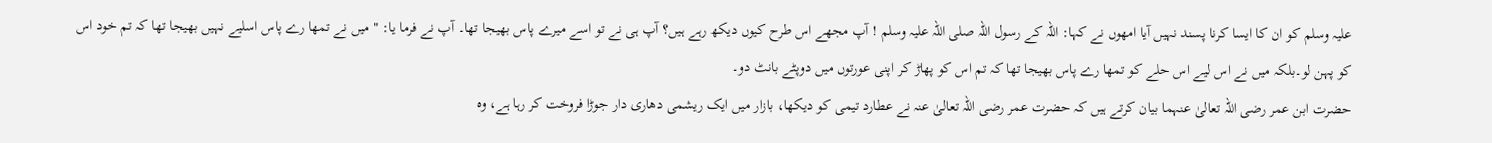علیہ وسلم کو ان کا ایسا کرنا پسند نہیں آیا امھوں نے کہا: اللہ کے رسول اللہ صلی اللہ علیہ وسلم ! آپ مجھے اس طرح کیوں دیکھ رہے ہیں؟ آپ ہی نے تو اسے میرے پاس بھیجا تھا۔ آپ نے فرما یا: " میں نے تمھا رے پاس اسلیے نہیں بھیجا تھا کہ تم خود اس کو پہن لو۔بلکہ میں نے اس لیے اس حلے کو تمھا رے پاس بھیجا تھا کہ تم اس کو پھاڑ کر اپنی عورتوں میں دوپٹے بانٹ دو۔
حضرت ابن عمر رضی اللہ تعالیٰ عنہما بیان کرتے ہیں کہ حضرت عمر رضی اللہ تعالیٰ عنہ نے عطارد تیمی کو دیکھا، بازار میں ایک ریشمی دھاری دار جوڑا فروخت کر رہا ہے، وہ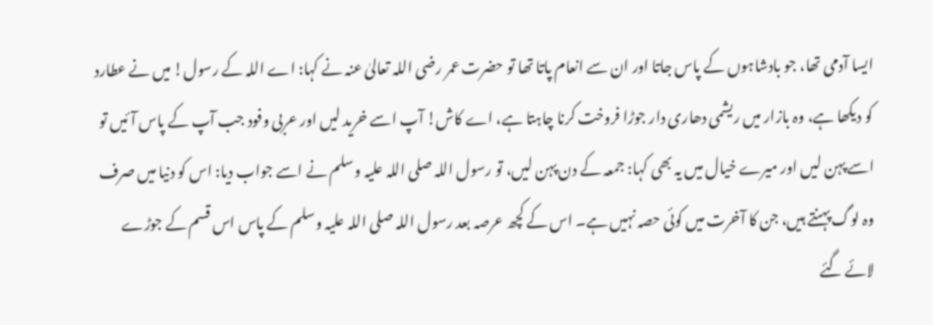ایسا آدمی تھا، جو بادشاہوں کے پاس جاتا اور ان سے انعام پاتا تھا تو حضرت عمر رضی اللہ تعالیٰ عنہ نے کہا: اے اللہ کے رسول! میں نے عطارد کو دیکھا ہے، وہ بازار میں ریشمی دھاری دار جوڑا فروخت کرنا چاہتا ہے، اے کاش! آپ اسے خرید لیں اور عربی وفود جب آپ کے پاس آئیں تو اسے پہن لیں اور میرے خیال میں یہ بھی کہا: جمعہ کے دن پہن لیں، تو رسول اللہ صلی اللہ علیہ وسلم نے اسے جواب دیا: اس کو دنیا میں صرف وہ لوگ پہنتے ہیں، جن کا آخرت میں کوئی حصہ نہیں ہے۔ اس کے کچھ عرصہ بعد رسول اللہ صلی اللہ علیہ وسلم کے پاس اس قسم کے جوڑے لائے گئے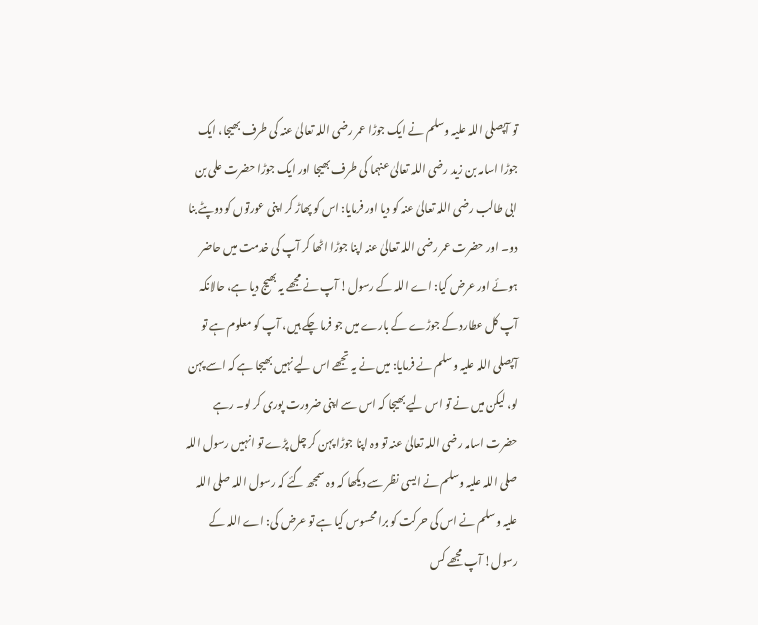تو آپصلی اللہ علیہ وسلم نے ایک جوڑا عمر رضی اللہ تعالیٰ عنہ کی طرف بھیجا، ایک جوڑا اسامہ بن زید رضی اللہ تعالیٰ عنہما کی طرف بھیجا اور ایک جوڑا حضرت علی بن ابی طالب رضی اللہ تعالیٰ عنہ کو دیا اور فرمایا: اس کو پھاڑ کر اپنی عورتوں کو دوپٹے بنا دو۔ اور حضرت عمر رضی اللہ تعالیٰ عنہ اپنا جوڑا اٹھا کر آپ کی خدمت میں حاضر ہوئے اور عرض کیا: اے اللہ کے رسول! آپ نے مجھے یہ بھیج دیا ہے، حالانکہ آپ کل عطارد کے جوڑے کے بارے میں جو فرما چکے ہیں، آپ کو معلوم ہے تو آپصلی اللہ علیہ وسلم نے فرمایا: میں نے یہ تجھے اس لیے نہیں بھیجا ہے کہ اسے پہن لو، لیکن میں نے تو اس لیے بھیجا کہ اس سے اپنی ضرورت پوری کر لو۔ رہے حضرت اسامہ رضی اللہ تعالیٰ عنہ تو وہ اپنا جوڑا پہن کر چل پڑے تو انہیں رسول اللہ صلی اللہ علیہ وسلم نے ایسی نظر سے دیکھا کہ وہ سمجھ گئے کہ رسول اللہ صلی اللہ علیہ وسلم نے اس کی حرکت کو برا محسوس کیا ہے تو عرض کی: اے اللہ کے رسول! آپ مجھے کس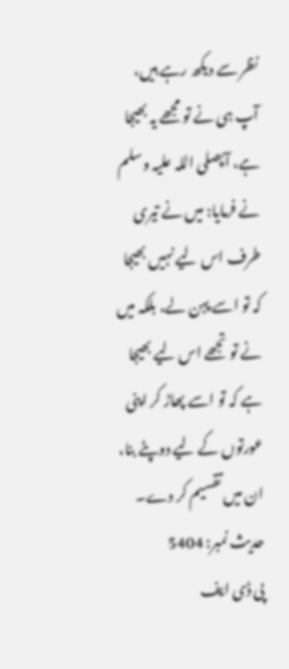نظر سے دیکھ رہے ہیں، آپ ہی نے تو مجھے یہ بھیجا ہے، آپصلی اللہ علیہ وسلم نے فرمایا: میں نے تیری طرف اس لیے نہیں بھیجا کہ تو اسے پہن لے، بلکہ میں نے تو تجھے اس لیے بھیجا ہے کہ تو اسے پھاڑ کر اپنی عورتوں کے لیے دوپٹے بنا، ان میں تقسیم کر دے۔
حدیث نمبر: 5404
پی ڈی ایف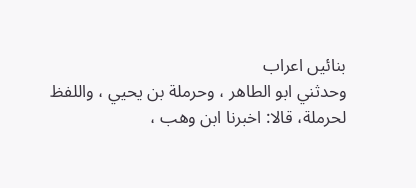بنائیں اعراب
وحدثني ابو الطاهر ، وحرملة بن يحيي ، واللفظ لحرملة، قالا: اخبرنا ابن وهب ،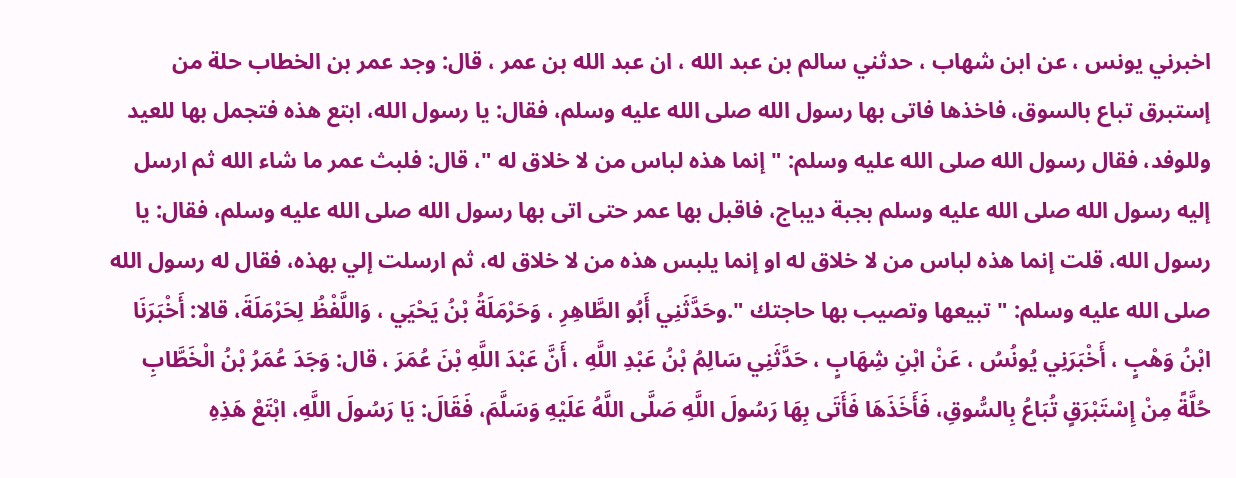اخبرني يونس ، عن ابن شهاب ، حدثني سالم بن عبد الله ، ان عبد الله بن عمر ، قال: وجد عمر بن الخطاب حلة من إستبرق تباع بالسوق، فاخذها فاتى بها رسول الله صلى الله عليه وسلم، فقال: يا رسول الله، ابتع هذه فتجمل بها للعيد وللوفد، فقال رسول الله صلى الله عليه وسلم: " إنما هذه لباس من لا خلاق له "، قال: فلبث عمر ما شاء الله ثم ارسل إليه رسول الله صلى الله عليه وسلم بجبة ديباج، فاقبل بها عمر حتى اتى بها رسول الله صلى الله عليه وسلم، فقال: يا رسول الله، قلت إنما هذه لباس من لا خلاق له او إنما يلبس هذه من لا خلاق له، ثم ارسلت إلي بهذه، فقال له رسول الله صلى الله عليه وسلم: " تبيعها وتصيب بها حاجتك ".وحَدَّثَنِي أَبُو الطَّاهِرِ ، وَحَرْمَلَةُ بْنُ يَحْيَي ، وَاللَّفْظُ لِحَرْمَلَةَ، قالا: أَخْبَرَنَا ابْنُ وَهْبٍ ، أَخْبَرَنِي يُونُسُ ، عَنْ ابْنِ شِهَابٍ ، حَدَّثَنِي سَالِمُ بْنُ عَبْدِ اللَّهِ ، أَنَّ عَبْدَ اللَّهِ بْنَ عُمَرَ ، قال: وَجَدَ عُمَرُ بْنُ الْخَطَّابِ حُلَّةً مِنْ إِسْتَبْرَقٍ تُبَاعُ بِالسُّوقِ، فَأَخَذَهَا فَأَتَى بِهَا رَسُولَ اللَّهِ صَلَّى اللَّهُ عَلَيْهِ وَسَلَّمَ، فَقَالَ: يَا رَسُولَ اللَّهِ، ابْتَعْ هَذِهِ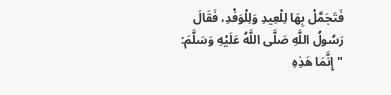فَتَجَمَّلْ بِهَا لِلْعِيدِ وَلِلْوَفْدِ، فَقَالَ رَسُولُ اللَّهِ صَلَّى اللَّهُ عَلَيْهِ وَسَلَّمَ: " إِنَّمَا هَذِهِ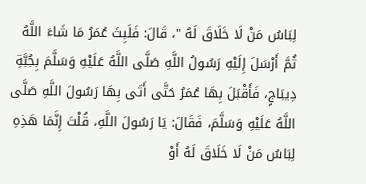لِبَاسُ مَنْ لَا خَلَاقَ لَهُ "، قَالَ: فَلَبِثَ عُمَرُ مَا شَاءَ اللَّهُ ثُمَّ أَرْسَلَ إِلَيْهِ رَسُولُ اللَّهِ صَلَّى اللَّهُ عَلَيْهِ وَسَلَّمَ بِجُبَّةِ دِيبَاجٍ، فَأَقْبَلَ بِهَا عُمَرُ حَتَّى أَتَى بِهَا رَسُولَ اللَّهِ صَلَّى اللَّهُ عَلَيْهِ وَسَلَّمَ، فَقَالَ: يَا رَسُولَ اللَّهِ، قُلْتَ إِنَّمَا هَذِهِ لِبَاسُ مَنْ لَا خَلَاقَ لَهُ أَوْ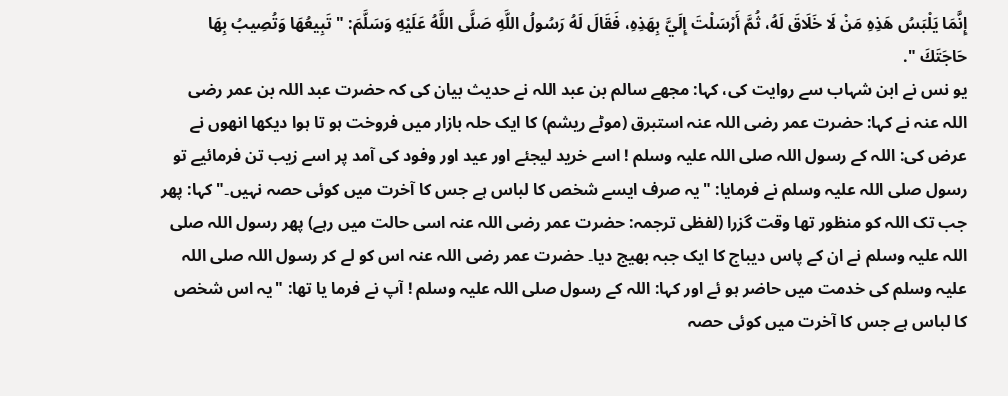إِنَّمَا يَلْبَسُ هَذِهِ مَنْ لَا خَلَاقَ لَهُ، ثُمَّ أَرْسَلْتَ إِلَيَّ بِهَذِهِ، فَقَالَ لَهُ رَسُولُ اللَّهِ صَلَّى اللَّهُ عَلَيْهِ وَسَلَّمَ: " تَبِيعُهَا وَتُصِيبُ بِهَا حَاجَتَكَ ".
یو نس نے ابن شہاب سے روایت کی، کہا: مجھے سالم بن عبد اللہ نے حدیث بیان کی کہ حضرت عبد اللہ بن عمر رضی اللہ عنہ نے کہا: حضرت عمر رضی اللہ عنہ استبرق (موٹے ریشم) کا ایک حلہ بازار میں فروخت ہو تا ہوا دیکھا انھوں نے عرض کی: اللہ کے رسول اللہ صلی اللہ علیہ وسلم ! اسے خرید لیجئے اور عید اور وفود کی آمد پر اسے زیب تن فرمائیے تو رسول صلی اللہ علیہ وسلم نے فرمایا: "یہ صرف ایسے شخص کا لباس ہے جس کا آخرت میں کوئی حصہ نہیں۔"کہا: پھر جب تک اللہ کو منظور تھا وقت گزرا (لفظی ترجمہ: حضرت عمر رضی اللہ عنہ اسی حالت میں رہے) پھر رسول اللہ صلی اللہ علیہ وسلم نے ان کے پاس دیباج کا ایک جبہ بھیج دیا۔ حضرت عمر رضی اللہ عنہ اس کو لے کر رسول اللہ صلی اللہ علیہ وسلم کی خدمت میں حاضر ہو ئے اور کہا: اللہ کے رسول صلی اللہ علیہ وسلم ! آپ نے فرما یا تھا: "یہ اس شخص کا لباس ہے جس کا آخرت میں کوئی حصہ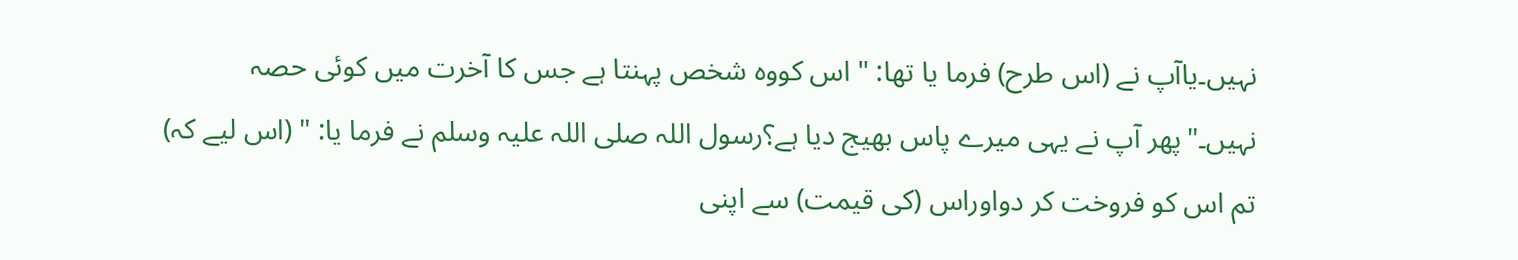نہیں۔یاآپ نے (اس طرح) فرما یا تھا: " اس کووہ شخص پہنتا ہے جس کا آخرت میں کوئی حصہ نہیں۔"پھر آپ نے یہی میرے پاس بھیج دیا ہے؟رسول اللہ صلی اللہ علیہ وسلم نے فرما یا: " (اس لیے کہ) تم اس کو فروخت کر دواوراس (کی قیمت) سے اپنی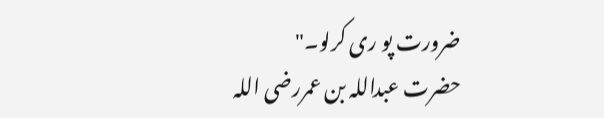ضرورت پو ری کرلو۔"
حضرت عبداللہ بن عمررضی اللہ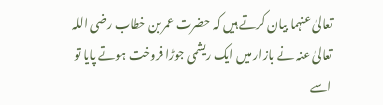تعالیٰ عنہما بیان کرتے ہیں کہ حضرت عمر بن خطاب رضی اللہ تعالیٰ عنہ نے بازار میں ایک ریشمی جوڑا فروخت ہوتے پایا تو اسے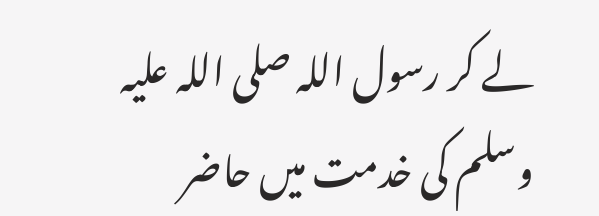لے کر رسول اللہ صلی اللہ علیہ وسلم کی خدمت میں حاضر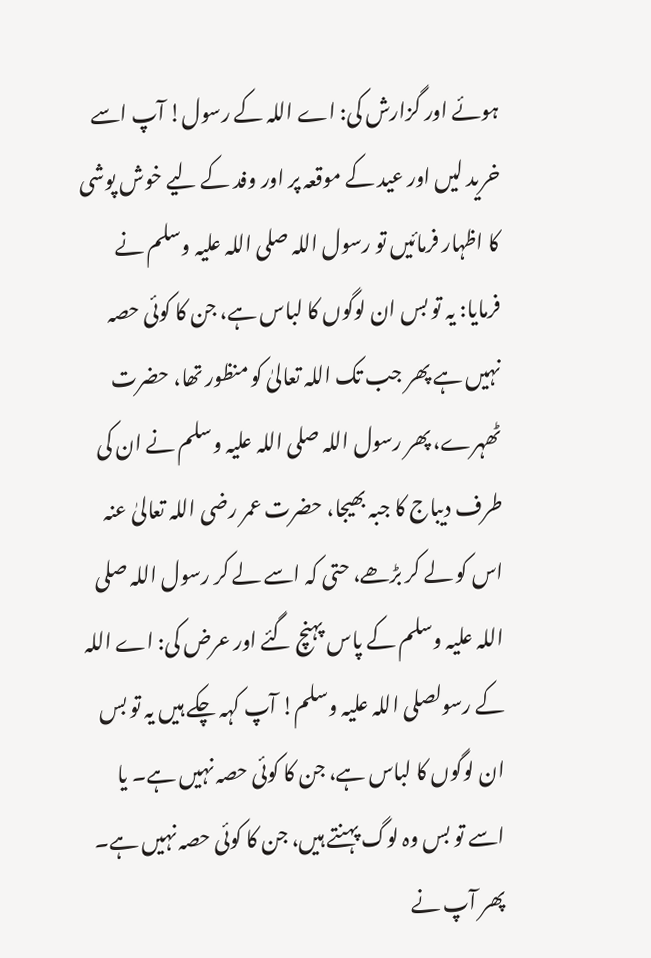ہوئے اور گزارش کی: اے اللہ کے رسول! آپ اسے خرید لیں اور عید کے موقعہ پر اور وفد کے لیے خوش پوشی کا اظہار فرمائیں تو رسول اللہ صلی اللہ علیہ وسلم نے فرمایا: یہ تو بس ان لوگوں کا لباس ہے، جن کا کوئی حصہ نہیں ہے پھر جب تک اللہ تعالیٰ کو منظور تھا، حضرت ٹھہرے، پھر رسول اللہ صلی اللہ علیہ وسلم نے ان کی طرف دیباج کا جبہ بھیجا، حضرت عمر رضی اللہ تعالیٰ عنہ اس کو لے کر بڑھے، حتی کہ اسے لے کر رسول اللہ صلی اللہ علیہ وسلم کے پاس پہنچ گئے اور عرض کی: اے اللہ کے رسولصلی اللہ علیہ وسلم! آپ کہہ چکے ہیں یہ تو بس ان لوگوں کا لباس ہے، جن کا کوئی حصہ نہیں ہے۔ یا اسے تو بس وہ لوگ پہنتے ہیں، جن کا کوئی حصہ نہیں ہے۔ پھر آپ نے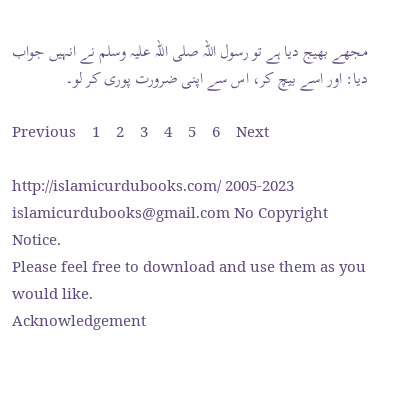مجھے بھیج دیا ہے تو رسول اللہ صلی اللہ علیہ وسلم نے انہیں جواب دیا: اور اسے بیچ کر، اس سے اپنی ضرورت پوری کر لو۔

Previous    1    2    3    4    5    6    Next

http://islamicurdubooks.com/ 2005-2023 islamicurdubooks@gmail.com No Copyright Notice.
Please feel free to download and use them as you would like.
Acknowledgement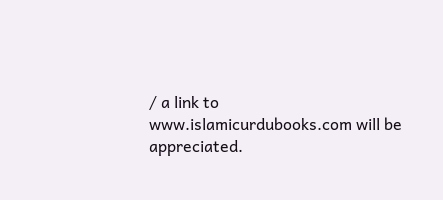/ a link to www.islamicurdubooks.com will be appreciated.